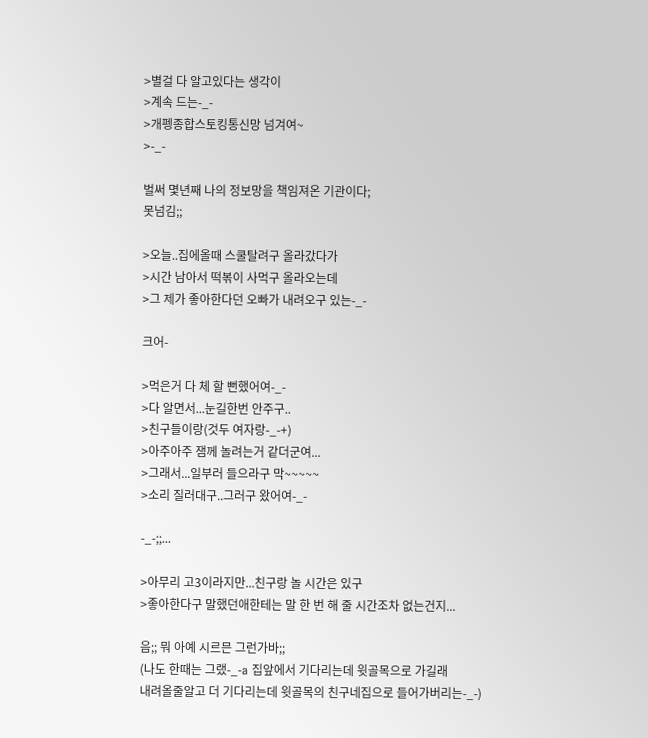>별걸 다 알고있다는 생각이
>계속 드는-_-
>개펭종합스토킹통신망 넘겨여~
>-_-

벌써 몇년째 나의 정보망을 책임져온 기관이다;
못넘김;;

>오늘..집에올때 스쿨탈려구 올라갔다가
>시간 남아서 떡볶이 사먹구 올라오는데
>그 제가 좋아한다던 오빠가 내려오구 있는-_-

크어-

>먹은거 다 체 할 뻔했어여-_-
>다 알면서...눈길한번 안주구..
>친구들이랑(것두 여자랑-_-+)
>아주아주 잼께 놀려는거 같더군여...
>그래서...일부러 들으라구 막~~~~~
>소리 질러대구..그러구 왔어여-_-

-_-;;...

>아무리 고3이라지만...친구랑 놀 시간은 있구
>좋아한다구 말했던애한테는 말 한 번 해 줄 시간조차 없는건지...

음;; 뭐 아예 시르믄 그런가바;;
(나도 한때는 그랬-_-a 집앞에서 기다리는데 윗골목으로 가길래
내려올줄알고 더 기다리는데 윗골목의 친구네집으로 들어가버리는-_-)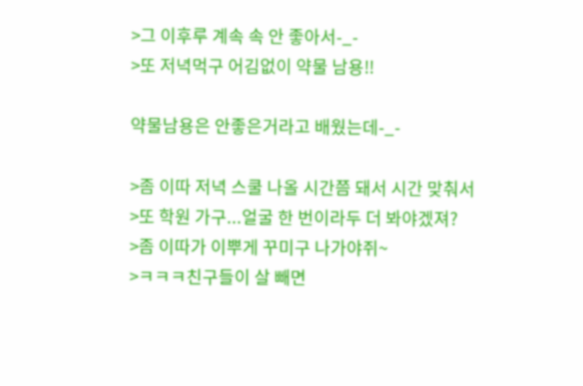>그 이후루 계속 속 안 좋아서-_-
>또 저녁먹구 어김없이 약물 남용!!

약물남용은 안좋은거라고 배웠는데-_-

>좀 이따 저녁 스쿨 나올 시간쯤 돼서 시간 맞춰서
>또 학원 가구...얼굴 한 번이라두 더 봐야겠져?
>좀 이따가 이뿌게 꾸미구 나가야쥐~
>ㅋㅋㅋ친구들이 살 빼면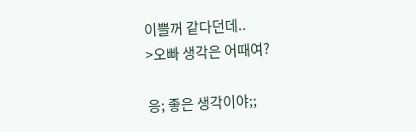이쁠꺼 같다던데..
>오빠 생각은 어때여?

응; 좋은 생각이야;;